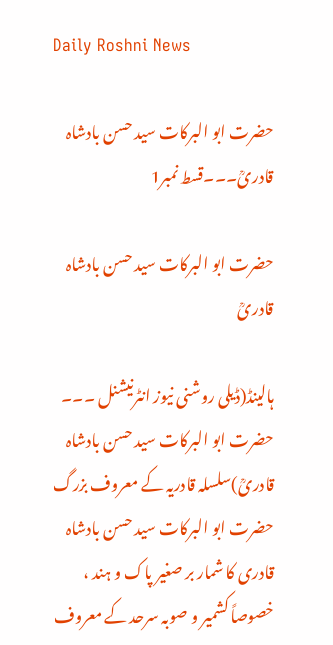Daily Roshni News

حضرت ابو البرکات سید حسن بادشاہ قادریؒ۔۔۔قسط نمبر1

حضرت ابو البرکات سید حسن بادشاہ قادریؒ

ہالینڈ(ڈیلی روشنی نیوز انٹرنیشنل ۔۔۔ حضرت ابو البرکات سید حسن بادشاہ قادریؒ)سلسلہ قادریہ کے معروف بزرگ حضرت ابو البرکات سید حسن بادشاہ قادری کا شمار بر صغیر پاک و ہند ، خصوصاً کشمیر و صوبہ سرحد کے معروف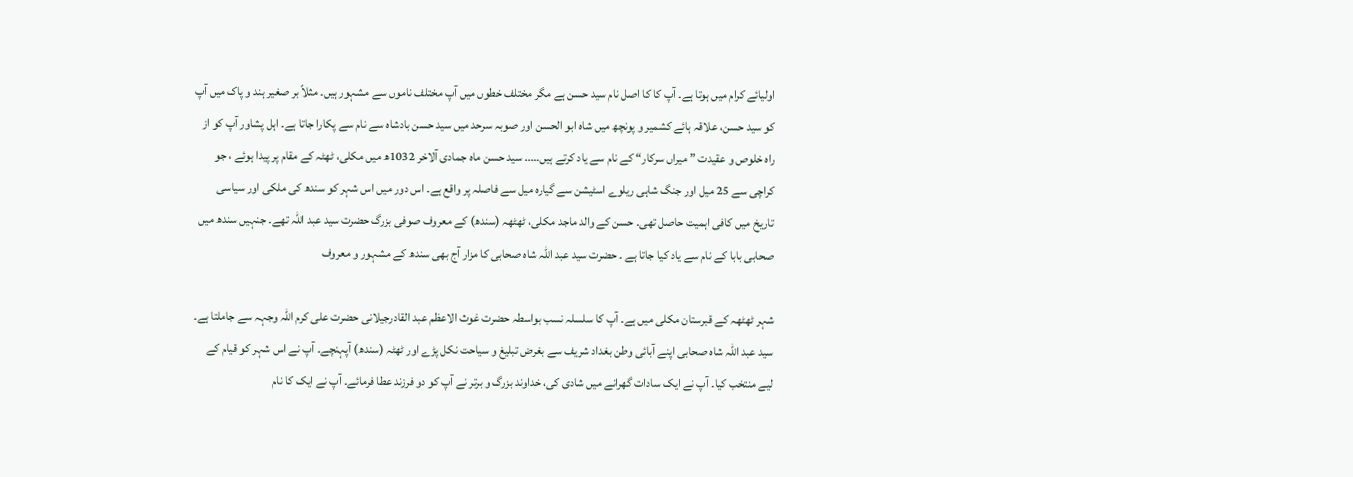اولیائے کرام میں ہوتا ہے۔ آپ کا کا اصل نام سید حسن ہے مگر مختلف خطوں میں آپ مختلف ناموں سے مشہور ہیں۔ مثلاً بر صغیر ہند و پاک میں آپ کو سید حسن، علاقہ ہائے کشمیر و پونچھ میں شاہ ابو الحسن اور صوبہ سرحد میں سید حسن بادشاہ سے نام سے پکارا جاتا ہے۔ اہل پشاور آپ کو از راہ خلوص و عقیدت ” میراں سرکار“ کے نام سے یاد کرتے ہیں….. سید حسن ماہ جمادی آلاخر 1032ھ میں مکلی، ٹھٹہ کے مقام پر پیدا ہوئے ، جو کراچی سے 25 میل اور جنگ شاہی ریلوے اسٹیشن سے گیارہ میل سے فاصلہ پر واقع ہے۔ اس دور میں اس شہر کو سندھ کی ملکی اور سیاسی تاریخ میں کافی اہمیت حاصل تھی۔ حسن کے والد ماجد مکلی، ٹھٹھہ (سندھ) کے معروف صوفی بزرگ حضرت سید عبد اللہ تھے۔ جنہیں سندھ میں صحابی بابا کے نام سے یاد کیا جاتا ہے ۔ حضرت سید عبد اللہ شاہ صحابی کا مزار آج بھی سندھ کے مشہور و معروف

شہر ٹھٹھہ کے قبرستان مکلی میں ہے۔ آپ کا سلسلہ نسب بواسطہ حضرت غوث الاعظم عبد القادرجیلانی حضرت علی کرم اللہ وجہہ سے جاملتا ہے۔ سید عبد اللہ شاہ صحابی اپنے آبائی وطن بغداد شریف سے بغرض تبلیغ و سیاحت نکل پڑے اور ٹھٹہ (سندھ) آپہنچے۔ آپ نے اس شہر کو قیام کے لیے منتخب کیا۔ آپ نے ایک سادات گھرانے میں شادی کی، خداوند بزرگ و برتر نے آپ کو دو فرزند عطا فرمائے۔ آپ نے ایک کا نام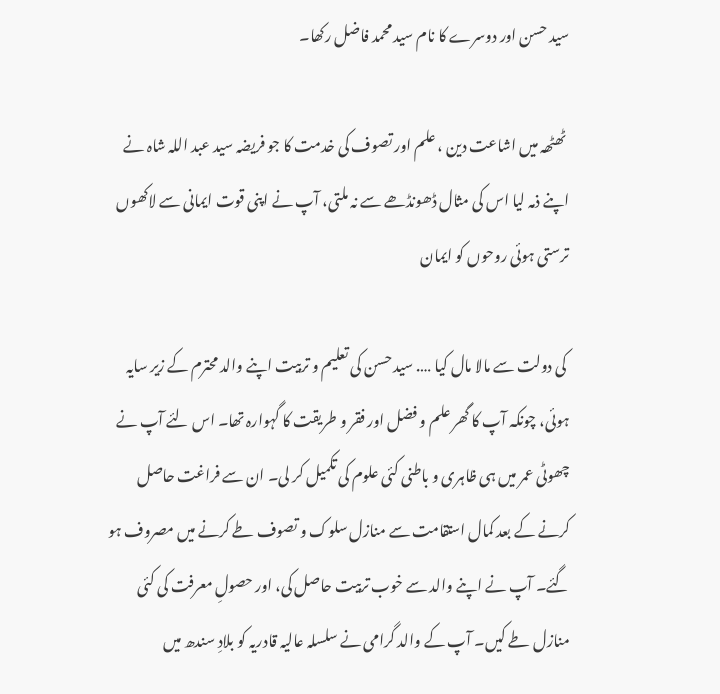سید حسن اور دوسرے کا نام سید محمد فاضل رکھا۔

 ٹھٹھہ میں اشاعت دین ، علم اور تصوف کی خدمت کا جو فریضہ سید عبد اللہ شاہ نے اپنے ذمہ لیا اس کی مثال ڈھونڈھے سے نہ ملتی، آپ نے اپنی قوت ایمانی سے لاکھوں ترستی ہوئی روحوں کو ایمان

 کی دولت سے مالا مال کیا …. سید حسن کی تعلیم و تربیت اپنے والد محترم کے زیر سایہ ہوئی، چونکہ آپ کا گھر علم و فضل اور فقر و طریقت کا گہوارہ تھا۔ اس لئے آپ نے چھوٹی عمر میں ہی ظاہری و باطنی کئی علوم کی تکمیل کر لی۔ ان سے فراغت حاصل کرنے کے بعد کمال استقامت سے منازل سلوک و تصوف طے کرنے میں مصروف ہو گئے۔ آپ نے اپنے والد سے خوب تربیت حاصل کی، اور حصولِ معرفت کی کئی منازل طے کیں۔ آپ کے والد گرامی نے سلسلہ عالیہ قادریہ کو بلادِ سندھ میں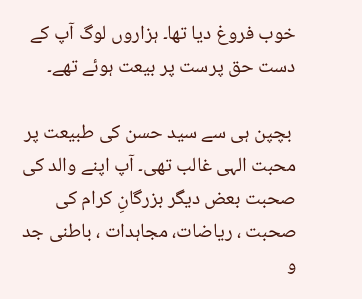خوب فروغ دیا تھا۔ ہزاروں لوگ آپ کے دست حق پرست پر بیعت ہوئے تھے۔

 بچپن ہی سے سید حسن کی طبیعت پر محبت الہی غالب تھی۔ آپ اپنے والد کی صحبت بعض دیگر بزرگانِ کرام کی صحبت ، ریاضات، مجاہدات ، باطنی جد و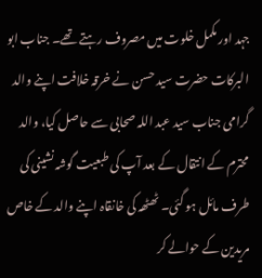جہد اور مکمل خلوت میں مصروف رہتے تھے۔ جناب ابو البرکات حضرت سید حسن نے خرقہ خلافت اپنے والد گرامی جناب سید عبد اللہ صحابی سے حاصل کیا، والد محترم کے انتقال کے بعد آپ کی طبعیت گوشہ نشینی کی طرف مائل ہو گئی۔ ٹھٹھہ کی خانقاہ اپنے والد کے خاص مریدین کے حوالے کر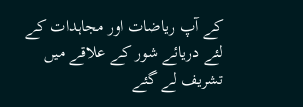کے آپ ریاضات اور مجاہدات کے لئے دریائے شور کے علاقے میں تشریف لے گئے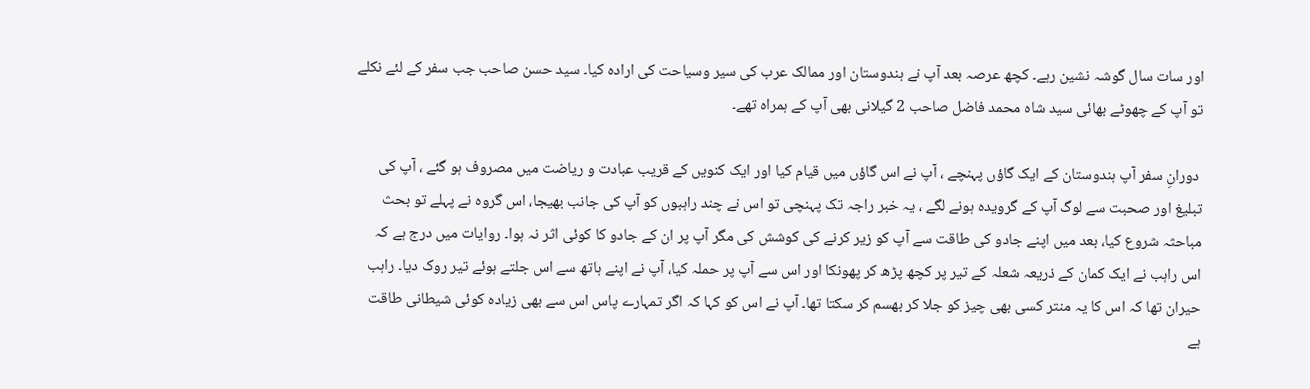اور سات سال گوشہ نشین رہے۔ کچھ عرصہ بعد آپ نے ہندوستان اور ممالک عرب کی سیر وسیاحت کی ارادہ کیا۔ سید حسن صاحب جب سفر کے لئے نکلے تو آپ کے چھوٹے بھائی سید شاہ محمد فاضل صاحب 2 گیلانی بھی آپ کے ہمراہ تھے۔

 دورانِ سفر آپ ہندوستان کے ایک گاؤں پہنچے ، آپ نے اس گاؤں میں قیام کیا اور ایک کنویں کے قریب عبادت و ریاضت میں مصروف ہو گئے ، آپ کی تبلیغ اور صحبت سے لوگ آپ کے گرویدہ ہونے لگے ، یہ خبر راجہ تک پہنچی تو اس نے چند راہبوں کو آپ کی جانب بھیجا، اس گروہ نے پہلے تو بحث مباحثہ شروع کیا، بعد میں اپنے جادو کی طاقت سے آپ کو زیر کرنے کی کوشش کی مگر آپ پر ان کے جادو کا کوئی اثر نہ ہوا۔ روایات میں درج ہے کہ اس راہب نے ایک کمان کے ذریعہ شعلہ کے تیر پر کچھ پڑھ کر پھونکا اور اس سے آپ پر حملہ کیا، آپ نے اپنے ہاتھ سے اس جلتے ہوئے تیر روک دیا۔ راہب حیران تھا کہ اس کا یہ منتر کسی بھی چیز کو جلا کر بھسم کر سکتا تھا۔ آپ نے اس کو کہا کہ اگر تمہارے پاس اس سے بھی زیادہ کوئی شیطانی طاقت ہے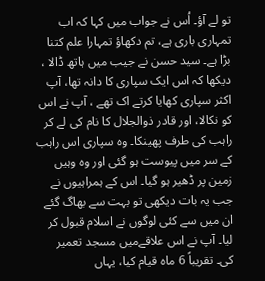تو لے آؤ۔ اُس نے جواب میں کہا کہ اب تمہاری باری ہے، تم دکھاؤ تمہارا علم کتنا بڑا ہے۔ سید حسن نے جیب میں ہاتھ ڈالا ، دیکھا کہ اس ایک سپاری کا دانہ تھا، آپ اکثر سپاری کھایا کرتے اک تھے ، آپ نے اس کو نکالا، اور قادر ذوالجلال کا نام کی لے کر راہب کی طرف پھینکا۔ وہ سپاری اس راہب کے سر میں پیوست ہو گئی اور وہ وہیں زمین پر ڈھیر ہو گیا۔ اس کے ہمراہیوں نے جب یہ بات دیکھی تو بہت سے بھاگ گئے ان میں سے کئی لوگوں نے اسلام قبول کر لیا۔ آپ نے اس علاقےمیں مسجد تعمیر کی۔ تقریباً 6 ماہ قیام کیا، یہاں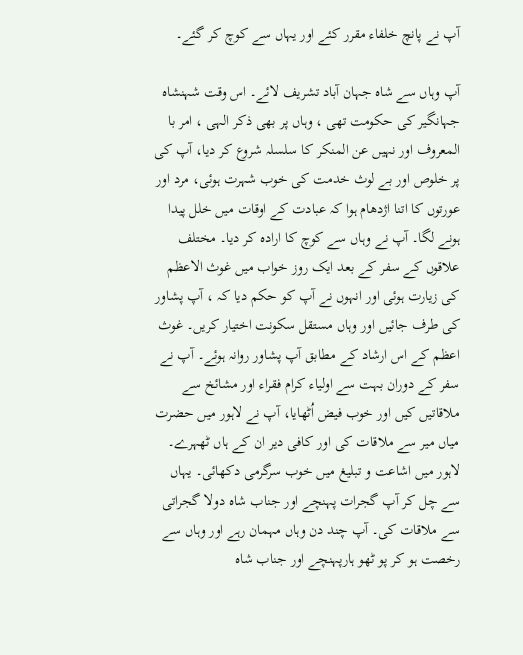آپ نے پانچ خلفاء مقرر کئے اور یہاں سے کوچ کر گئے۔

آپ وہاں سے شاہ جہان آباد تشریف لائے۔ اس وقت شہنشاہ جہانگیر کی حکومت تھی ، وہاں پر بھی ذکر الہی ، امر با المعروف اور نہیں عن المنکر کا سلسلہ شروع کر دیا، آپ کی پر خلوص اور بے لوث خدمت کی خوب شہرت ہوئی، مرد اور عورتوں کا اتنا اژدھام ہوا کہ عبادت کے اوقات میں خلل پیدا ہونے لگا۔ آپ نے وہاں سے کوچ کا ارادہ کر دیا۔ مختلف علاقوں کے سفر کے بعد ایک روز خواب میں غوث الاعظم کی زیارت ہوئی اور انہوں نے آپ کو حکم دیا کہ ، آپ پشاور کی طرف جائیں اور وہاں مستقل سکونت اختیار کریں۔ غوث اعظم کے اس ارشاد کے مطابق آپ پشاور روانہ ہوئے۔ آپ نے سفر کے دوران بہت سے اولیاء کرام فقراء اور مشائخ سے ملاقاتیں کیں اور خوب فیض اُٹھایا، آپ نے لاہور میں حضرت میاں میر سے ملاقات کی اور کافی دیر ان کے ہاں ٹھہرے۔ لاہور میں اشاعت و تبلیغ میں خوب سرگرمی دکھائی۔ یہاں سے چل کر آپ گجرات پہنچے اور جناب شاہ دولا گجراتی سے ملاقات کی۔ آپ چند دن وہاں مہمان رہے اور وہاں سے رخصت ہو کر پو ٹھو ہارپہنچے اور جناب شاہ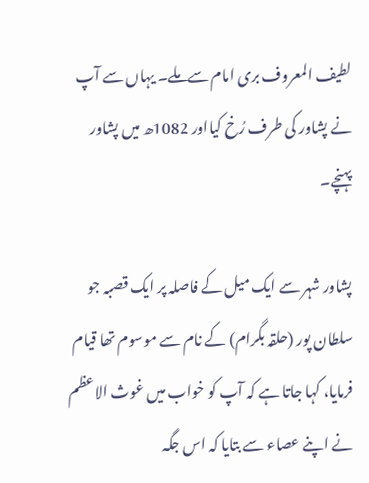لطیف المعروف بری امام سےملے۔ یہاں سے آپ نے پشاور کی طرف رُخ کیااور 1082ھ میں پشاور پہنچے۔

پشاور شہر سے ایک میل کے فاصلہ پر ایک قصبہ جو سلطان پور (حلقہ بگرام) کے نام سے موسوم تھا قیام فرمایا، کہا جاتا ہے کہ آپ کو خواب میں غوث الاعظم نے اپنے عصاء سے بتایا کہ اس جگہ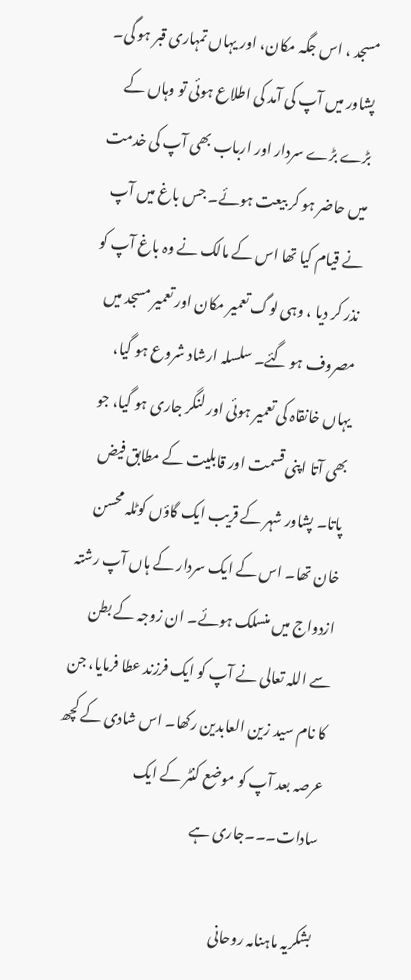مسجد ، اس جگہ مکان، اور یہاں تمہاری قبر ہو گی۔ پشاور میں آپ کی آمد کی اطلاع ہوئی تو وہاں کے بڑے بڑے سردار اور ارباب بھی آپ کی خدمت میں حاضر ہو کر بیعت ہوئے۔ جس باغ میں آپ نے قیام کیا تھا اس کے مالک نے وہ باغ آپ کو نذر کر دیا ، وہی لوگ تعمیر مکان اور تعمیر مسجد میں مصروف ہو گئے۔ سلسلہ ارشاد شروع ہو گیا، یہاں خانقاہ کی تعمیر ہوئی اور لنگر جاری ہو گیا، جو بھی آتا اپنی قسمت اور قابلیت کے مطابق فیض پاتا۔ پشاور شہر کے قریب ایک گاؤں کوٹلہ محسن خان تھا۔ اس کے ایک سردار کے ہاں آپ رشتہ ازدواج میں منسلک ہوئے۔ ان زوجہ کے بطن سے اللہ تعالی نے آپ کو ایک فرزند عطا فرمایا، جن کا نام سید زین العابدین رکھا۔ اس شادی کے کچھ عرصہ بعد آپ کو موضع کنٹر کے ایک سادات۔۔۔جاری ہے

بشکریہ ماہنامہ روحانی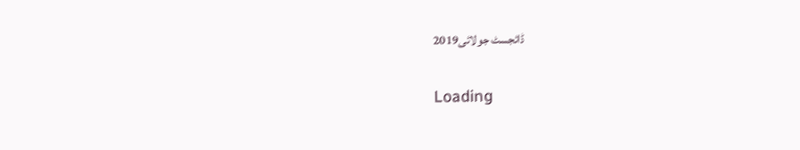ڈائجسٹ جولائی2019

Loading